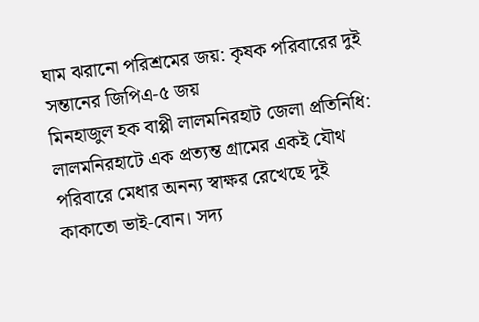ঘাম ঝরানো পরিশ্রমের জয়: কৃষক পরিবারের দুই সন্তানের জিপিএ-৫ জয়
মিনহাজুল হক বাপ্পী লালমনিরহাট জেলা প্রতিনিধি:
লালমনিরহাটে এক প্রত্যন্ত গ্রামের একই যৌথ পরিবারে মেধার অনন্য স্বাক্ষর রেখেছে দুই কাকাতো ভাই-বোন। সদ্য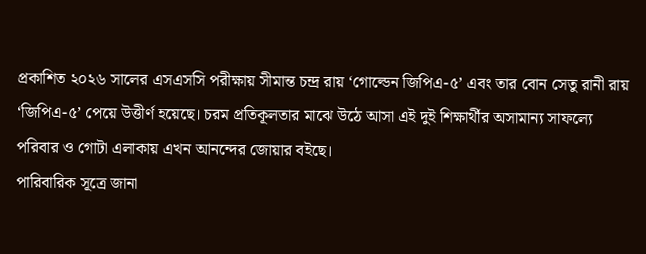প্রকাশিত ২০২৬ সালের এসএসসি পরীক্ষায় সীমান্ত চন্দ্র রায় ‘গোল্ডেন জিপিএ-৫’ এবং তার বোন সেতু রানী রায় ‘জিপিএ-৫’ পেয়ে উত্তীর্ণ হয়েছে। চরম প্রতিকূলতার মাঝে উঠে আসা এই দুই শিক্ষার্থীর অসামান্য সাফল্যে পরিবার ও গোটা এলাকায় এখন আনন্দের জোয়ার বইছে।
পারিবারিক সূত্রে জানা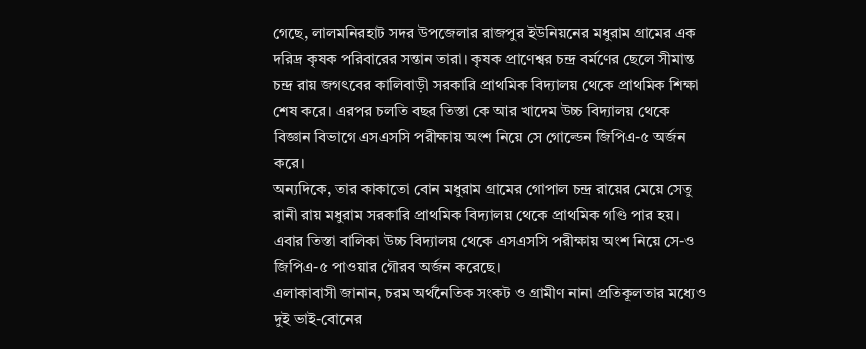গেছে, লালমনিরহাট সদর উপজেলার রাজপুর ইউনিয়নের মধুরাম গ্রামের এক দরিদ্র কৃষক পরিবারের সন্তান তারা। কৃষক প্রাণেশ্বর চন্দ্র বর্মণের ছেলে সীমান্ত চন্দ্র রায় জগৎবের কালিবাড়ী সরকারি প্রাথমিক বিদ্যালয় থেকে প্রাথমিক শিক্ষা শেষ করে। এরপর চলতি বছর তিস্তা কে আর খাদেম উচ্চ বিদ্যালয় থেকে বিজ্ঞান বিভাগে এসএসসি পরীক্ষায় অংশ নিয়ে সে গোল্ডেন জিপিএ-৫ অর্জন করে।
অন্যদিকে, তার কাকাতো বোন মধুরাম গ্রামের গোপাল চন্দ্র রায়ের মেয়ে সেতু রানী রায় মধুরাম সরকারি প্রাথমিক বিদ্যালয় থেকে প্রাথমিক গণ্ডি পার হয়। এবার তিস্তা বালিকা উচ্চ বিদ্যালয় থেকে এসএসসি পরীক্ষায় অংশ নিয়ে সে-ও জিপিএ-৫ পাওয়ার গৌরব অর্জন করেছে।
এলাকাবাসী জানান, চরম অর্থনৈতিক সংকট ও গ্রামীণ নানা প্রতিকূলতার মধ্যেও দুই ভাই-বোনের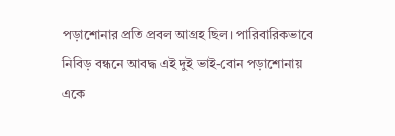পড়াশোনার প্রতি প্রবল আগ্রহ ছিল। পারিবারিকভাবে নিবিড় বন্ধনে আবদ্ধ এই দুই ভাই-বোন পড়াশোনায় একে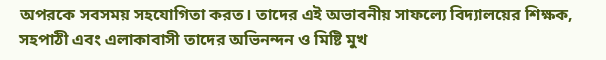অপরকে সবসময় সহযোগিতা করত। তাদের এই অভাবনীয় সাফল্যে বিদ্যালয়ের শিক্ষক, সহপাঠী এবং এলাকাবাসী তাদের অভিনন্দন ও মিষ্টি মুখ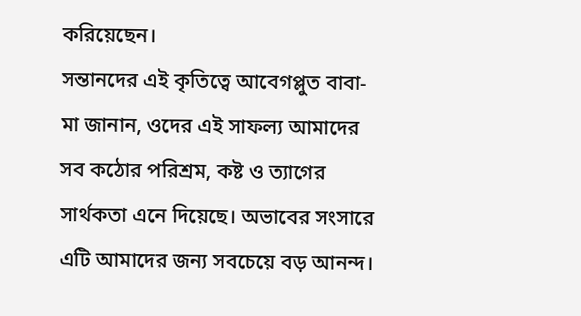করিয়েছেন।
সন্তানদের এই কৃতিত্বে আবেগপ্লুত বাবা-মা জানান, ওদের এই সাফল্য আমাদের সব কঠোর পরিশ্রম, কষ্ট ও ত্যাগের সার্থকতা এনে দিয়েছে। অভাবের সংসারে এটি আমাদের জন্য সবচেয়ে বড় আনন্দ।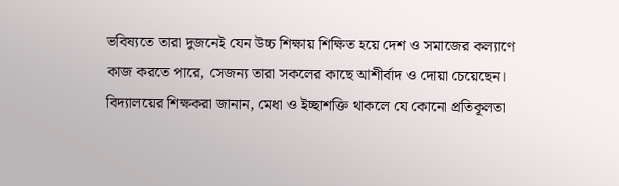ভবিষ্যতে তারা দুজনেই যেন উচ্চ শিক্ষায় শিক্ষিত হয়ে দেশ ও সমাজের কল্যাণে কাজ করতে পারে, সেজন্য তারা সকলের কাছে আশীর্বাদ ও দোয়া চেয়েছেন।
বিদ্যালয়ের শিক্ষকরা জানান, মেধা ও ইচ্ছাশক্তি থাকলে যে কোনো প্রতিকূলতা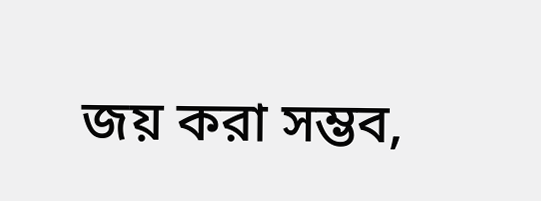জয় করা সম্ভব,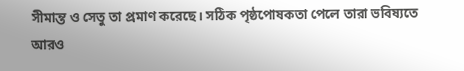সীমান্ত ও সেতু তা প্রমাণ করেছে। সঠিক পৃষ্ঠপোষকতা পেলে তারা ভবিষ্যতে আরও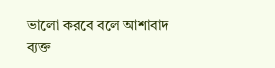ভালো করবে বলে আশাবাদ ব্যক্ত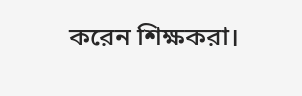করেন শিক্ষকরা।